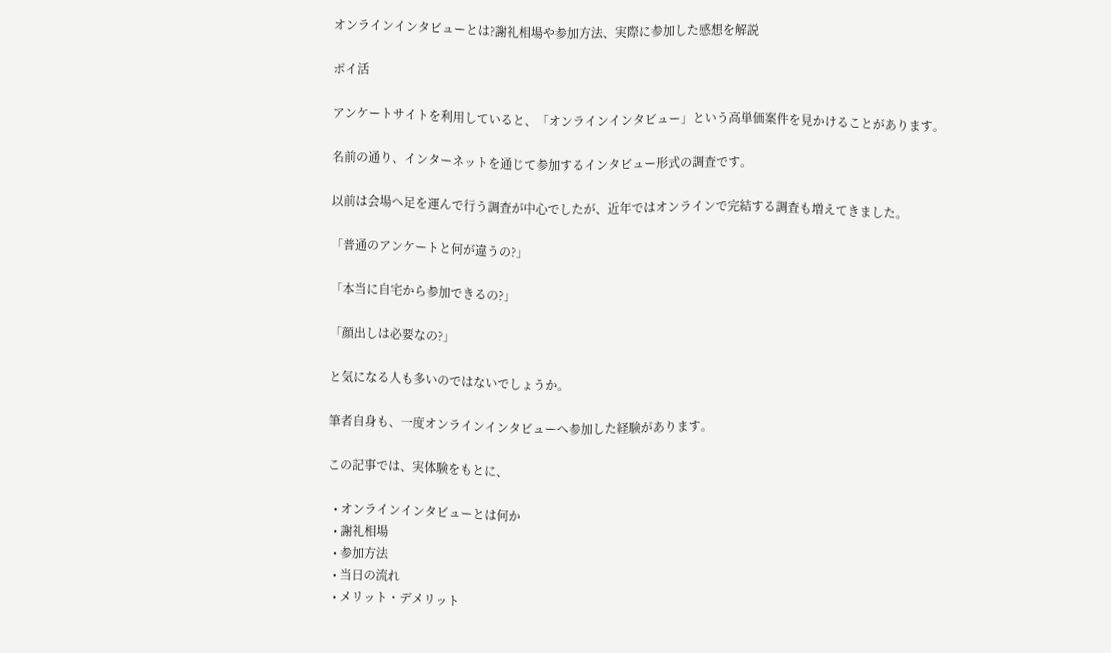オンラインインタビューとは?謝礼相場や参加方法、実際に参加した感想を解説

ポイ活

アンケートサイトを利用していると、「オンラインインタビュー」という高単価案件を見かけることがあります。

名前の通り、インターネットを通じて参加するインタビュー形式の調査です。

以前は会場へ足を運んで行う調査が中心でしたが、近年ではオンラインで完結する調査も増えてきました。

「普通のアンケートと何が違うの?」

「本当に自宅から参加できるの?」

「顔出しは必要なの?」

と気になる人も多いのではないでしょうか。

筆者自身も、一度オンラインインタビューへ参加した経験があります。

この記事では、実体験をもとに、

  • オンラインインタビューとは何か
  • 謝礼相場
  • 参加方法
  • 当日の流れ
  • メリット・デメリット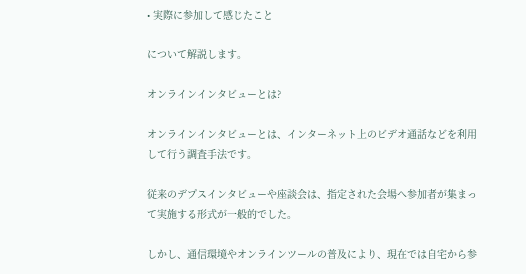• 実際に参加して感じたこと

について解説します。

オンラインインタビューとは?

オンラインインタビューとは、インターネット上のビデオ通話などを利用して行う調査手法です。

従来のデプスインタビューや座談会は、指定された会場へ参加者が集まって実施する形式が一般的でした。

しかし、通信環境やオンラインツールの普及により、現在では自宅から参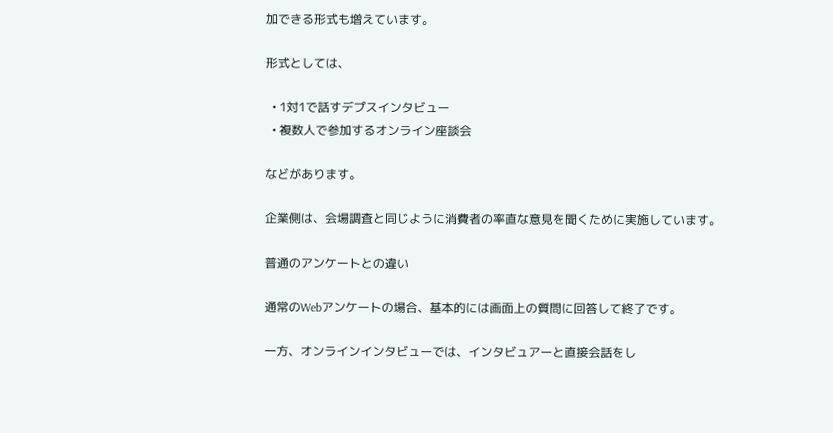加できる形式も増えています。

形式としては、

  • 1対1で話すデプスインタビュー
  • 複数人で参加するオンライン座談会

などがあります。

企業側は、会場調査と同じように消費者の率直な意見を聞くために実施しています。

普通のアンケートとの違い

通常のWebアンケートの場合、基本的には画面上の質問に回答して終了です。

一方、オンラインインタビューでは、インタビュアーと直接会話をし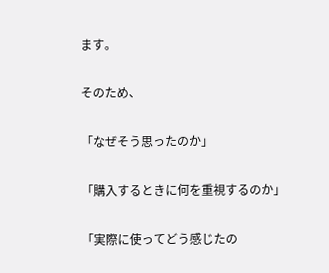ます。

そのため、

「なぜそう思ったのか」

「購入するときに何を重視するのか」

「実際に使ってどう感じたの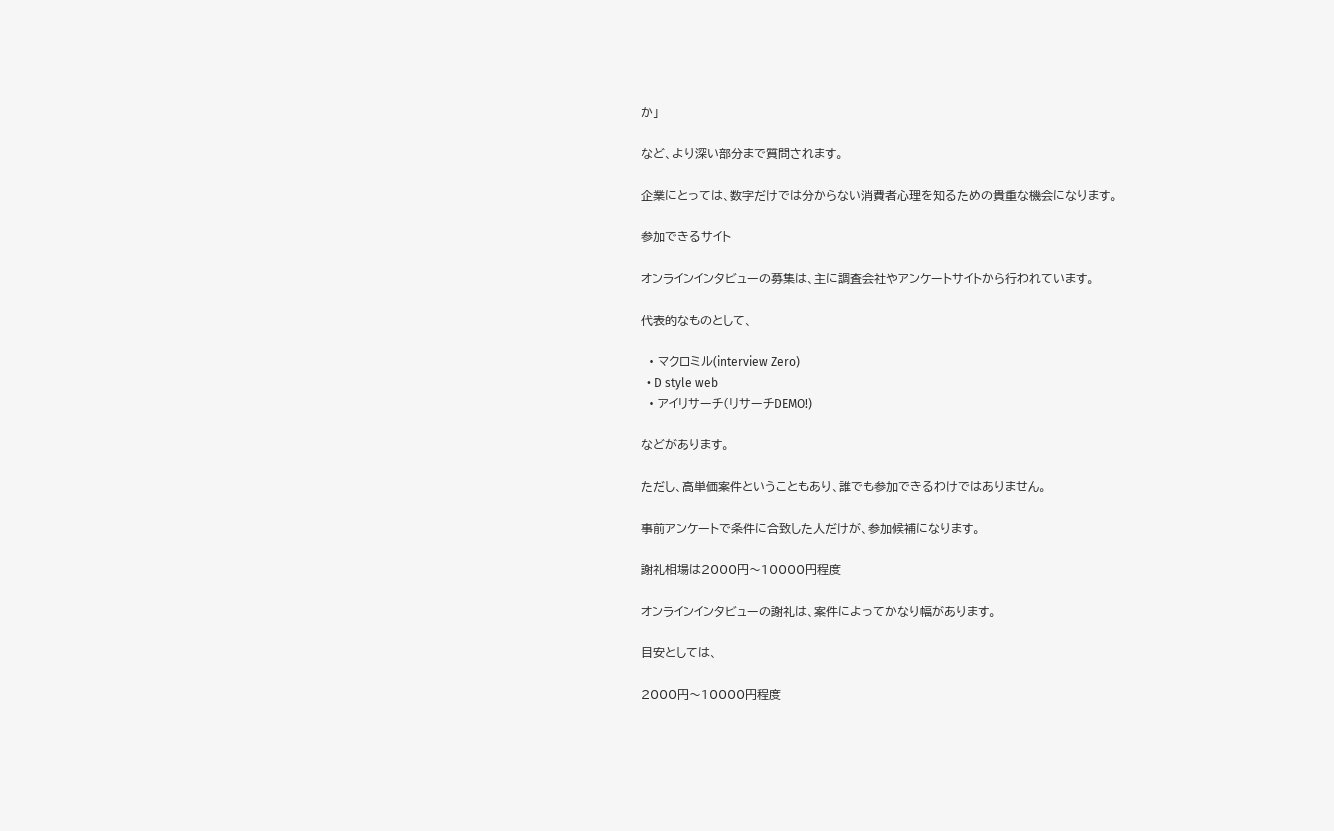か」

など、より深い部分まで質問されます。

企業にとっては、数字だけでは分からない消費者心理を知るための貴重な機会になります。

参加できるサイト

オンラインインタビューの募集は、主に調査会社やアンケートサイトから行われています。

代表的なものとして、

  • マクロミル(interview Zero)
  • D style web
  • アイリサーチ(リサーチDEMO!)

などがあります。

ただし、高単価案件ということもあり、誰でも参加できるわけではありません。

事前アンケートで条件に合致した人だけが、参加候補になります。

謝礼相場は2000円〜10000円程度

オンラインインタビューの謝礼は、案件によってかなり幅があります。

目安としては、

2000円〜10000円程度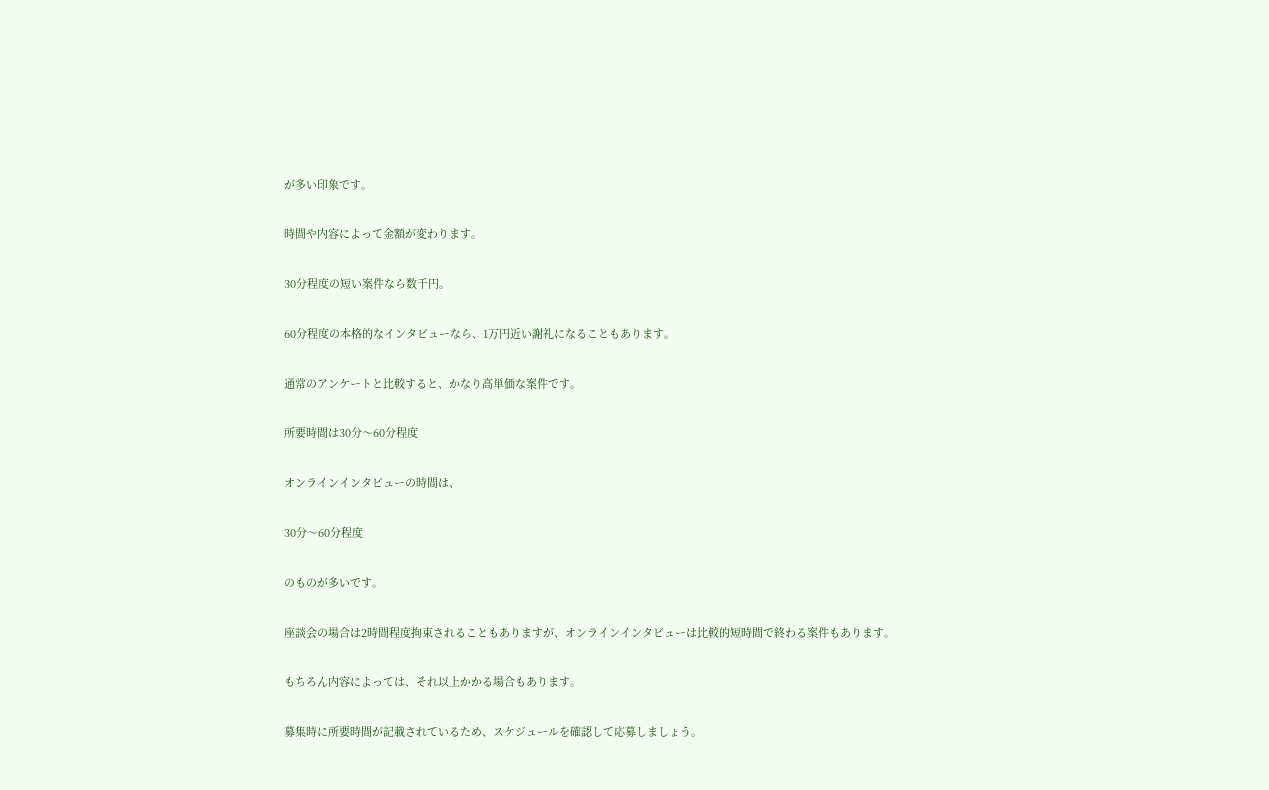が多い印象です。

時間や内容によって金額が変わります。

30分程度の短い案件なら数千円。

60分程度の本格的なインタビューなら、1万円近い謝礼になることもあります。

通常のアンケートと比較すると、かなり高単価な案件です。

所要時間は30分〜60分程度

オンラインインタビューの時間は、

30分〜60分程度

のものが多いです。

座談会の場合は2時間程度拘束されることもありますが、オンラインインタビューは比較的短時間で終わる案件もあります。

もちろん内容によっては、それ以上かかる場合もあります。

募集時に所要時間が記載されているため、スケジュールを確認して応募しましょう。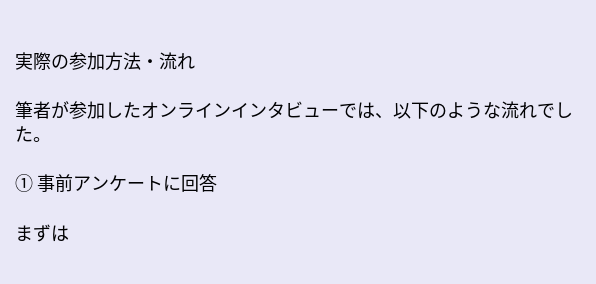実際の参加方法・流れ

筆者が参加したオンラインインタビューでは、以下のような流れでした。

① 事前アンケートに回答

まずは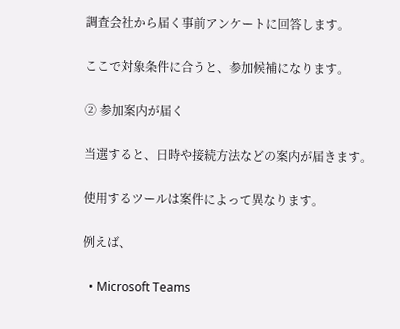調査会社から届く事前アンケートに回答します。

ここで対象条件に合うと、参加候補になります。

② 参加案内が届く

当選すると、日時や接続方法などの案内が届きます。

使用するツールは案件によって異なります。

例えば、

  • Microsoft Teams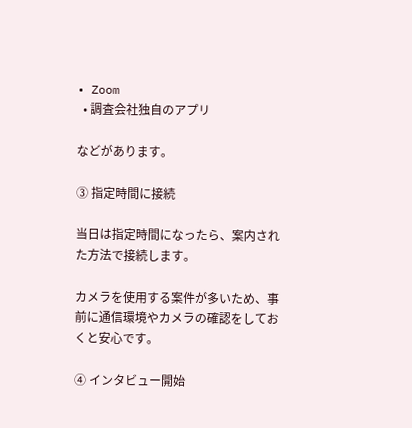• Zoom
  • 調査会社独自のアプリ

などがあります。

③ 指定時間に接続

当日は指定時間になったら、案内された方法で接続します。

カメラを使用する案件が多いため、事前に通信環境やカメラの確認をしておくと安心です。

④ インタビュー開始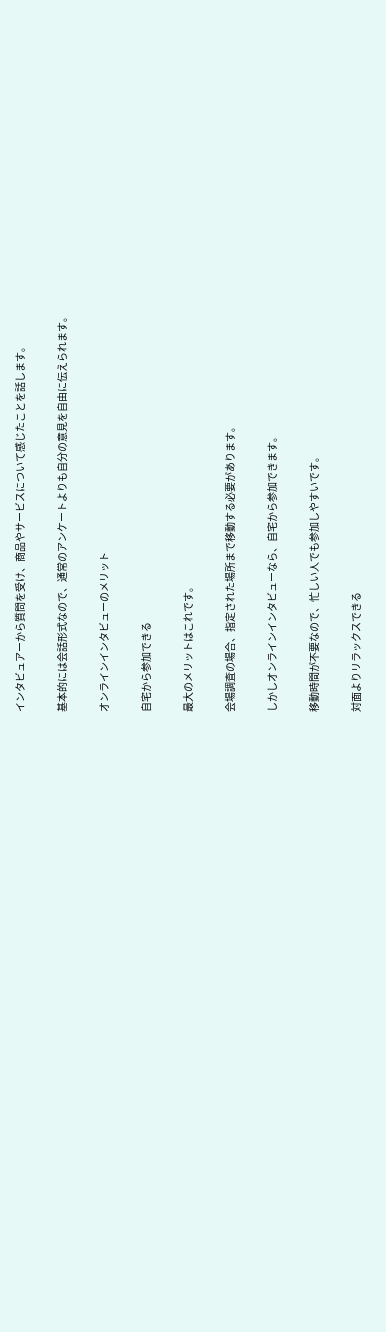インタビュアーから質問を受け、商品やサービスについて感じたことを話します。

基本的には会話形式なので、通常のアンケートよりも自分の意見を自由に伝えられます。

オンラインインタビューのメリット

自宅から参加できる

最大のメリットはこれです。

会場調査の場合、指定された場所まで移動する必要があります。

しかしオンラインインタビューなら、自宅から参加できます。

移動時間が不要なので、忙しい人でも参加しやすいです。

対面よりリラックスできる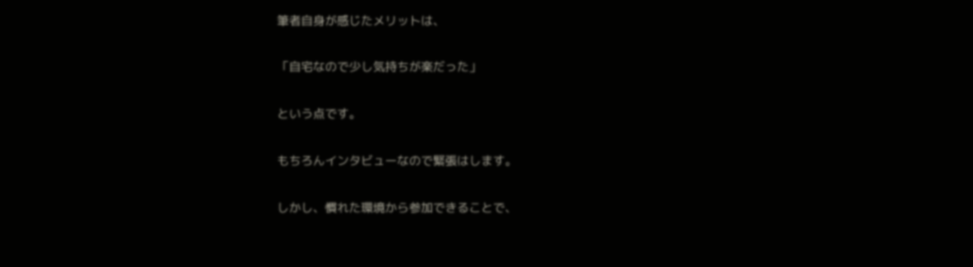筆者自身が感じたメリットは、

「自宅なので少し気持ちが楽だった」

という点です。

もちろんインタビューなので緊張はします。

しかし、慣れた環境から参加できることで、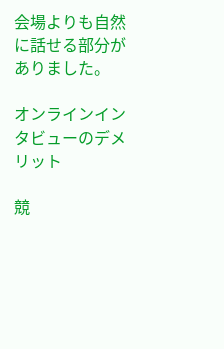会場よりも自然に話せる部分がありました。

オンラインインタビューのデメリット

競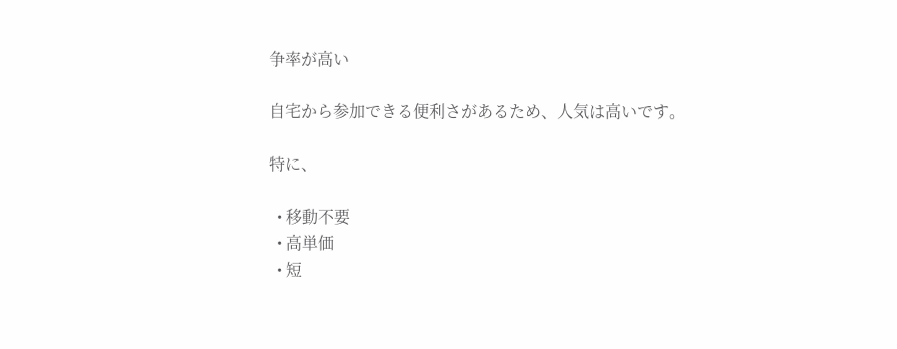争率が高い

自宅から参加できる便利さがあるため、人気は高いです。

特に、

  • 移動不要
  • 高単価
  • 短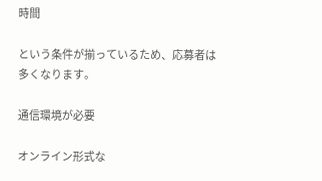時間

という条件が揃っているため、応募者は多くなります。

通信環境が必要

オンライン形式な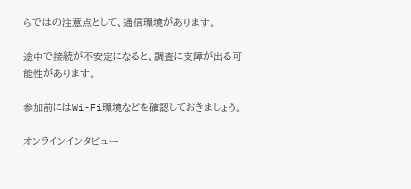らではの注意点として、通信環境があります。

途中で接続が不安定になると、調査に支障が出る可能性があります。

参加前にはWi-Fi環境などを確認しておきましょう。

オンラインインタビュー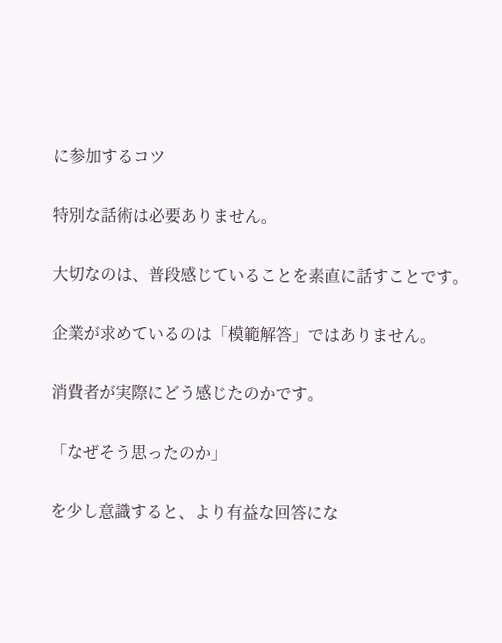に参加するコツ

特別な話術は必要ありません。

大切なのは、普段感じていることを素直に話すことです。

企業が求めているのは「模範解答」ではありません。

消費者が実際にどう感じたのかです。

「なぜそう思ったのか」

を少し意識すると、より有益な回答にな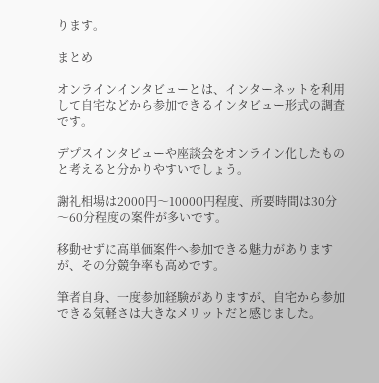ります。

まとめ

オンラインインタビューとは、インターネットを利用して自宅などから参加できるインタビュー形式の調査です。

デプスインタビューや座談会をオンライン化したものと考えると分かりやすいでしょう。

謝礼相場は2000円〜10000円程度、所要時間は30分〜60分程度の案件が多いです。

移動せずに高単価案件へ参加できる魅力がありますが、その分競争率も高めです。

筆者自身、一度参加経験がありますが、自宅から参加できる気軽さは大きなメリットだと感じました。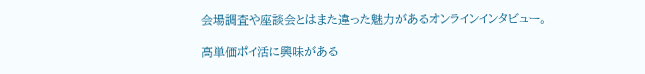会場調査や座談会とはまた違った魅力があるオンラインインタビュー。

高単価ポイ活に興味がある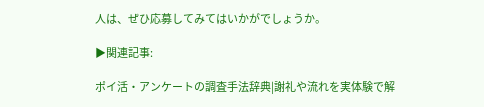人は、ぜひ応募してみてはいかがでしょうか。

▶関連記事:

ポイ活・アンケートの調査手法辞典|謝礼や流れを実体験で解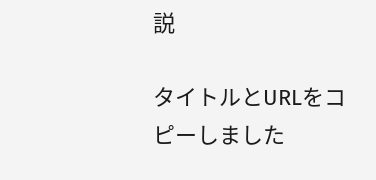説

タイトルとURLをコピーしました